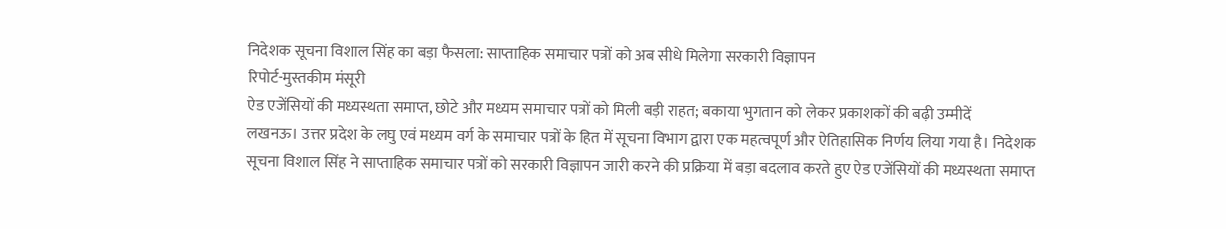निदेशक सूचना विशाल सिंह का बड़ा फैसला: साप्ताहिक समाचार पत्रों को अब सीधे मिलेगा सरकारी विज्ञापन
रिपोर्ट-मुस्तकीम मंसूरी
ऐड एजेंसियों की मध्यस्थता समाप्त, छोटे और मध्यम समाचार पत्रों को मिली बड़ी राहत; बकाया भुगतान को लेकर प्रकाशकों की बढ़ी उम्मीदें
लखनऊ। उत्तर प्रदेश के लघु एवं मध्यम वर्ग के समाचार पत्रों के हित में सूचना विभाग द्वारा एक महत्वपूर्ण और ऐतिहासिक निर्णय लिया गया है। निदेशक सूचना विशाल सिंह ने साप्ताहिक समाचार पत्रों को सरकारी विज्ञापन जारी करने की प्रक्रिया में बड़ा बदलाव करते हुए ऐड एजेंसियों की मध्यस्थता समाप्त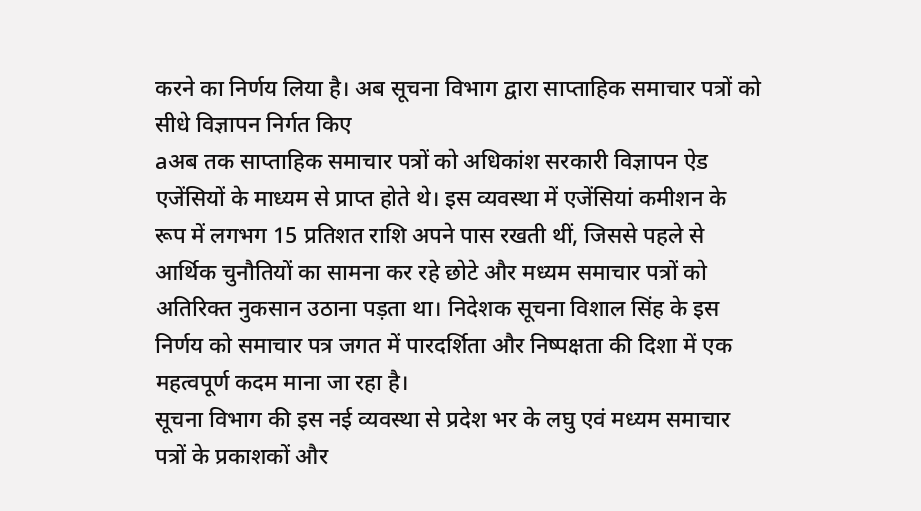करने का निर्णय लिया है। अब सूचना विभाग द्वारा साप्ताहिक समाचार पत्रों को सीधे विज्ञापन निर्गत किए
aअब तक साप्ताहिक समाचार पत्रों को अधिकांश सरकारी विज्ञापन ऐड एजेंसियों के माध्यम से प्राप्त होते थे। इस व्यवस्था में एजेंसियां कमीशन के रूप में लगभग 15 प्रतिशत राशि अपने पास रखती थीं, जिससे पहले से आर्थिक चुनौतियों का सामना कर रहे छोटे और मध्यम समाचार पत्रों को अतिरिक्त नुकसान उठाना पड़ता था। निदेशक सूचना विशाल सिंह के इस निर्णय को समाचार पत्र जगत में पारदर्शिता और निष्पक्षता की दिशा में एक महत्वपूर्ण कदम माना जा रहा है।
सूचना विभाग की इस नई व्यवस्था से प्रदेश भर के लघु एवं मध्यम समाचार पत्रों के प्रकाशकों और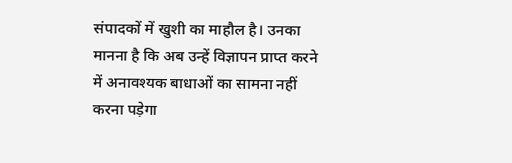संपादकों में खुशी का माहौल है। उनका मानना है कि अब उन्हें विज्ञापन प्राप्त करने में अनावश्यक बाधाओं का सामना नहीं करना पड़ेगा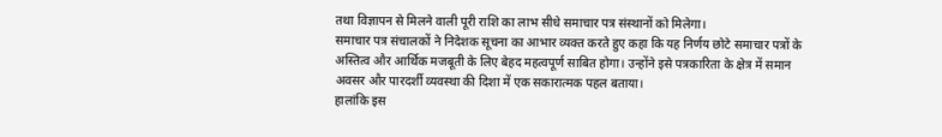तथा विज्ञापन से मिलने वाली पूरी राशि का लाभ सीधे समाचार पत्र संस्थानों को मिलेगा।
समाचार पत्र संचालकों ने निदेशक सूचना का आभार व्यक्त करते हुए कहा कि यह निर्णय छोटे समाचार पत्रों के अस्तित्व और आर्थिक मजबूती के लिए बेहद महत्वपूर्ण साबित होगा। उन्होंने इसे पत्रकारिता के क्षेत्र में समान अवसर और पारदर्शी व्यवस्था की दिशा में एक सकारात्मक पहल बताया।
हालांकि इस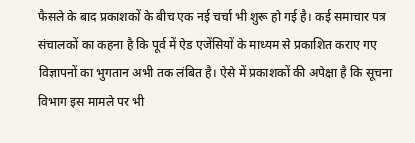फैसले के बाद प्रकाशकों के बीच एक नई चर्चा भी शुरू हो गई है। कई समाचार पत्र संचालकों का कहना है कि पूर्व में ऐड एजेंसियों के माध्यम से प्रकाशित कराए गए विज्ञापनों का भुगतान अभी तक लंबित है। ऐसे में प्रकाशकों की अपेक्षा है कि सूचना विभाग इस मामले पर भी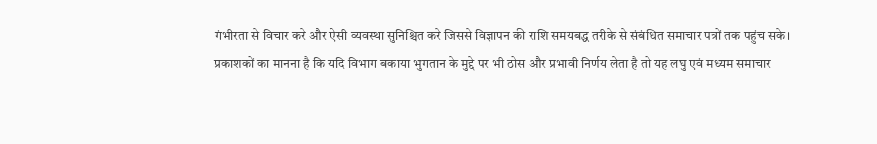गंभीरता से विचार करे और ऐसी व्यवस्था सुनिश्चित करे जिससे विज्ञापन की राशि समयबद्ध तरीके से संबंधित समाचार पत्रों तक पहुंच सके।
प्रकाशकों का मानना है कि यदि विभाग बकाया भुगतान के मुद्दे पर भी ठोस और प्रभावी निर्णय लेता है तो यह लघु एवं मध्यम समाचार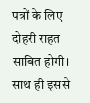पत्रों के लिए दोहरी राहत साबित होगी। साथ ही इससे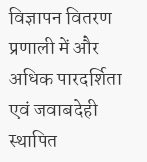विज्ञापन वितरण प्रणाली में और अधिक पारदर्शिता एवं जवाबदेही स्थापित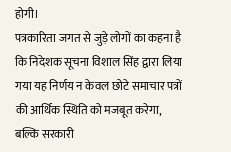होगी।
पत्रकारिता जगत से जुड़े लोगों का कहना है कि निदेशक सूचना विशाल सिंह द्वारा लिया गया यह निर्णय न केवल छोटे समाचार पत्रों की आर्थिक स्थिति को मजबूत करेगा, बल्कि सरकारी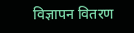विज्ञापन वितरण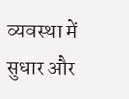व्यवस्था में सुधार और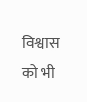विश्वास को भी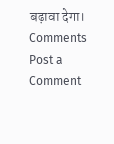बढ़ावा देगा।
Comments
Post a Comment